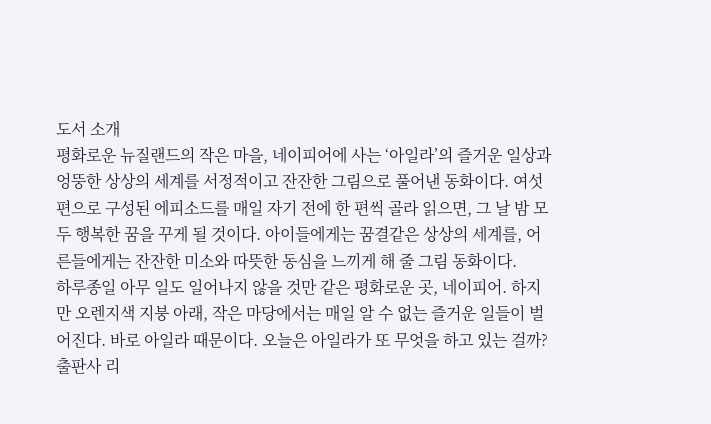도서 소개
평화로운 뉴질랜드의 작은 마을, 네이피어에 사는 ‘아일라’의 즐거운 일상과 엉뚱한 상상의 세계를 서정적이고 잔잔한 그림으로 풀어낸 동화이다. 여섯 편으로 구성된 에피소드를 매일 자기 전에 한 편씩 골라 읽으면, 그 날 밤 모두 행복한 꿈을 꾸게 될 것이다. 아이들에게는 꿈결같은 상상의 세계를, 어른들에게는 잔잔한 미소와 따뜻한 동심을 느끼게 해 줄 그림 동화이다.
하루종일 아무 일도 일어나지 않을 것만 같은 평화로운 곳, 네이피어. 하지만 오렌지색 지붕 아래, 작은 마당에서는 매일 알 수 없는 즐거운 일들이 벌어진다. 바로 아일라 때문이다. 오늘은 아일라가 또 무엇을 하고 있는 걸까?
출판사 리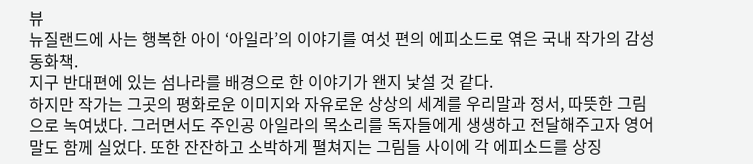뷰
뉴질랜드에 사는 행복한 아이 ‘아일라’의 이야기를 여섯 편의 에피소드로 엮은 국내 작가의 감성 동화책.
지구 반대편에 있는 섬나라를 배경으로 한 이야기가 왠지 낯설 것 같다.
하지만 작가는 그곳의 평화로운 이미지와 자유로운 상상의 세계를 우리말과 정서, 따뜻한 그림으로 녹여냈다. 그러면서도 주인공 아일라의 목소리를 독자들에게 생생하고 전달해주고자 영어말도 함께 실었다. 또한 잔잔하고 소박하게 펼쳐지는 그림들 사이에 각 에피소드를 상징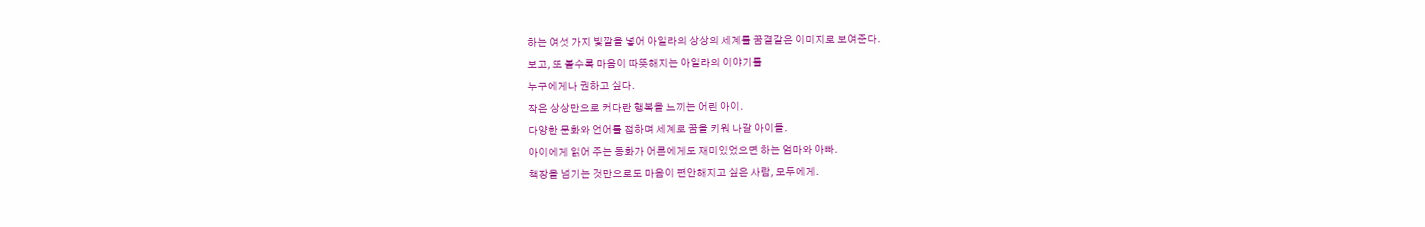하는 여섯 가지 빛깔을 넣어 아일라의 상상의 세계를 꿈결같은 이미지로 보여준다.
보고, 또 볼수록 마음이 따뜻해지는 아일라의 이야기를
누구에게나 권하고 싶다.
작은 상상만으로 커다란 행복을 느끼는 어린 아이.
다양한 문화와 언어를 접하며 세계로 꿈을 키워 나갈 아이들.
아이에게 읽어 주는 동화가 어른에게도 재미있었으면 하는 엄마와 아빠.
책장을 넘기는 것만으로도 마음이 편안해지고 싶은 사람, 모두에게.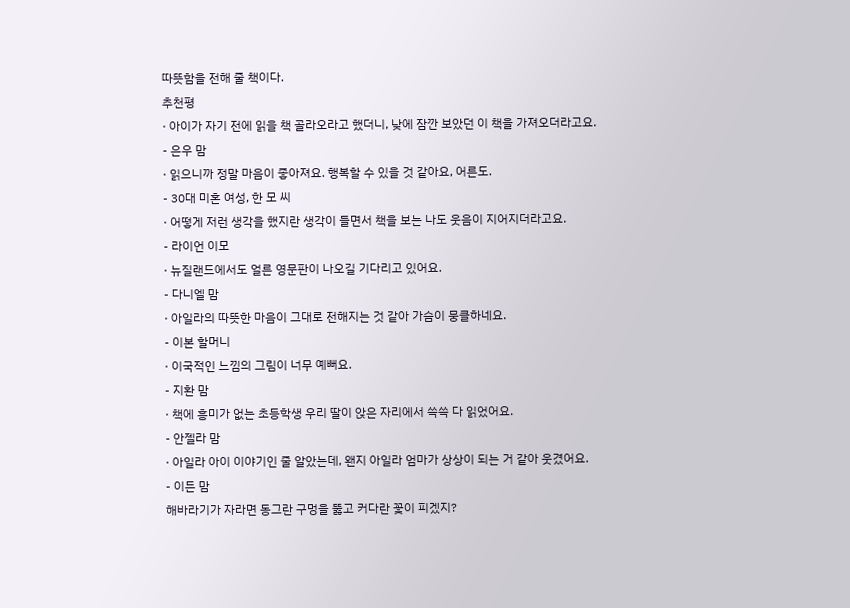따뜻함을 전해 줄 책이다.
추천평
· 아이가 자기 전에 읽을 책 골라오라고 했더니, 낮에 잠깐 보았던 이 책을 가져오더라고요.
- 은우 맘
· 읽으니까 정말 마음이 좋아져요. 행복할 수 있을 것 같아요, 어른도.
- 30대 미혼 여성, 한 모 씨
· 어떻게 저런 생각을 했지란 생각이 들면서 책을 보는 나도 웃음이 지어지더라고요.
- 라이언 이모
· 뉴질랜드에서도 얼른 영문판이 나오길 기다리고 있어요.
- 다니엘 맘
· 아일라의 따뜻한 마음이 그대로 전해지는 것 같아 가슴이 뭉클하네요.
- 이본 할머니
· 이국적인 느낌의 그림이 너무 예뻐요.
- 지환 맘
· 책에 흥미가 없는 초등학생 우리 딸이 앉은 자리에서 쓱쓱 다 읽었어요.
- 안젤라 맘
· 아일라 아이 이야기인 줄 알았는데, 왠지 아일라 엄마가 상상이 되는 거 같아 웃겼어요.
- 이든 맘
해바라기가 자라면 동그란 구멍을 뚫고 커다란 꽃이 피겠지?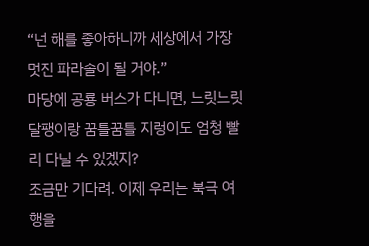“넌 해를 좋아하니까 세상에서 가장 멋진 파라솔이 될 거야.”
마당에 공룡 버스가 다니면, 느릿느릿 달팽이랑 꿈틀꿈틀 지렁이도 엄청 빨리 다닐 수 있겠지?
조금만 기다려. 이제 우리는 북극 여행을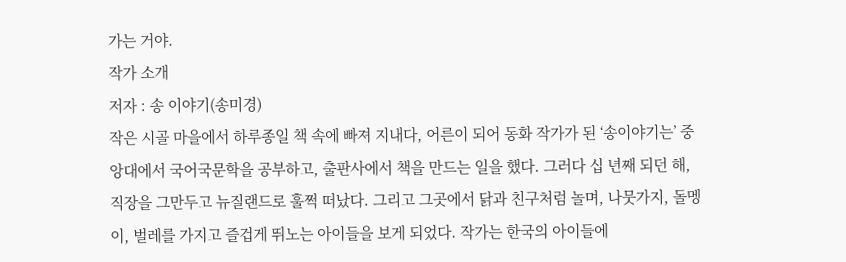가는 거야.
작가 소개
저자 : 송 이야기(송미경)
작은 시골 마을에서 하루종일 책 속에 빠져 지내다, 어른이 되어 동화 작가가 된 ‘송이야기는’ 중앙대에서 국어국문학을 공부하고, 출판사에서 책을 만드는 일을 했다. 그러다 십 년째 되던 해, 직장을 그만두고 뉴질랜드로 훌쩍 떠났다. 그리고 그곳에서 닭과 친구처럼 놀며, 나뭇가지, 돌멩이, 벌레를 가지고 즐겁게 뛰노는 아이들을 보게 되었다. 작가는 한국의 아이들에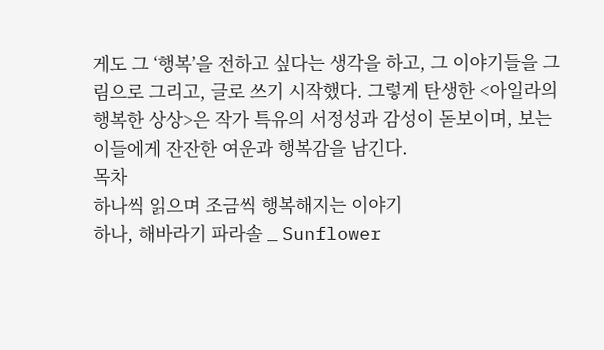게도 그 ‘행복’을 전하고 싶다는 생각을 하고, 그 이야기들을 그림으로 그리고, 글로 쓰기 시작했다. 그렇게 탄생한 <아일라의 행복한 상상>은 작가 특유의 서정성과 감성이 돋보이며, 보는 이들에게 잔잔한 여운과 행복감을 남긴다.
목차
하나씩 읽으며 조금씩 행복해지는 이야기
하나, 해바라기 파라솔 _ Sunflower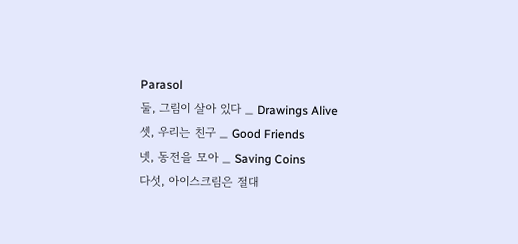Parasol
둘, 그림이 살아 있다 _ Drawings Alive
셋, 우리는 친구 _ Good Friends
넷, 동전을 모아 _ Saving Coins
다섯, 아이스크림은 절대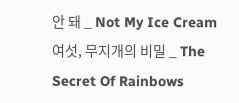안 돼 _ Not My Ice Cream
여섯, 무지개의 비밀 _ The Secret Of Rainbows